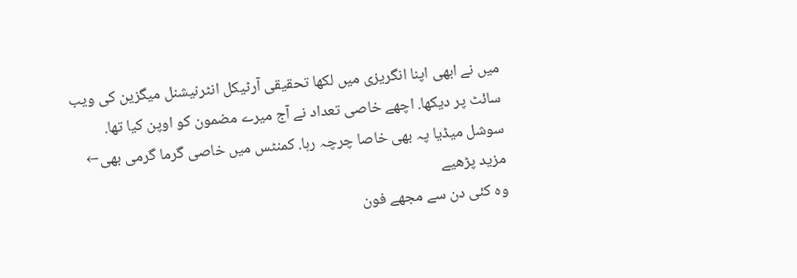میں نے ابھی اپنا انگریزی میں لکھا تحقیقی آرٹیکل انٹرنیشنل میگزین کی ویب سائٹ پر دیکھا. اچھے خاصی تعداد نے آج میرے مضمون کو اوپن کیا تھا. سوشل میڈیا پہ بھی خاصا چرچہ رہا. کمنٹس میں خاصی گرما گرمی بھی← مزید پڑھیے
وہ کئی دن سے مجھے فون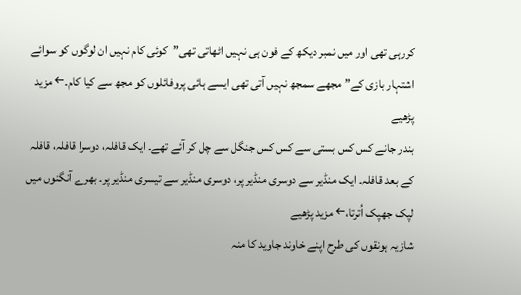کررہی تھی اور میں نمبر دیکھ کے فون ہی نہیں اٹھاتی تھی”کوئی کام نہیں ان لوگوں کو سوائے اشتہار بازی کے” مجھے سمجھ نہیں آتی تھی ایسے ہائی پروفائلوں کو مجھ سے کیا کام۔← مزید پڑھیے
بندر جانے کس کس بستی سے کس کس جنگل سے چل کر آئے تھے۔ ایک قافلہ، دوسرا قافلہ، قافلہ کے بعد قافلہ۔ ایک منڈیر سے دوسری منڈیر پر، دوسری منڈیر سے تیسری منڈیر پر۔ بھرے آنگنوں میں لپک جھپک اُترتا،← مزید پڑھیے
شازیہ ہونقوں کی طرح اپنے خاوند جاوید کا منہ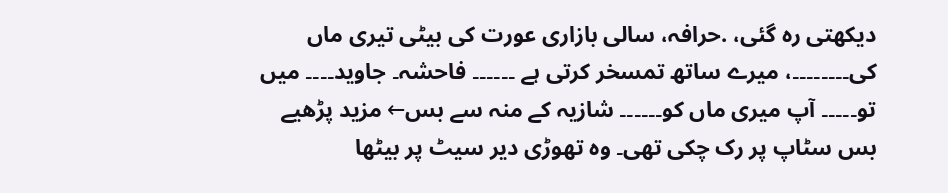دیکھتی رہ گئی، .حرافہ، سالی بازاری عورت کی بیٹی تیری ماں کی۔۔۔۔۔۔۔۔، میرے ساتھ تمسخر کرتی ہے ۔۔۔۔۔۔ فاحشہ۔ جاوید۔۔۔۔ میں تو۔۔۔۔۔ آپ میری ماں کو۔۔۔۔۔۔ شازیہ کے منہ سے بس← مزید پڑھیے
بس سٹاپ پر رک چکی تھی۔ وہ تھوڑی دیر سیٹ پر بیٹھا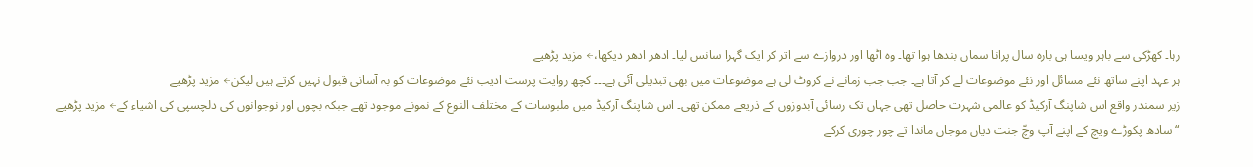رہا۔ کھڑکی سے باہر ویسا ہی بارہ سال پرانا سماں بندھا ہوا تھا۔ وہ اٹھا اور دروازے سے اتر کر ایک گہرا سانس لیا۔ ادھر ادھر دیکھا،← مزید پڑھیے
ہر عہد اپنے ساتھ نئے مسائل اور نئے موضوعات لے کر آتا ہے۔ جب جب زمانے نے کروٹ لی ہے موضوعات میں بھی تبدیلی آئی ہے۔۔۔ کچھ روایت پرست ادیب نئے موضوعات کو بہ آسانی قبول نہیں کرتے ہیں لیکن← مزید پڑھیے
زیر سمندر واقع اس شاپنگ آرکیڈ کو عالمی شہرت حاصل تھی جہاں تک رسائی آبدوزوں کے ذریعے ممکن تھی۔ اس شاپنگ آرکیڈ میں ملبوسات کے مختلف النوع کے نمونے موجود تھے جبکہ بچوں اور نوجوانوں کی دلچسپی کی اشیاء کے← مزید پڑھیے
“سادھ پکوڑے ویچ کے اپنے آپ وچّ جنت دیاں موجاں ماندا تے چور چوری کرکے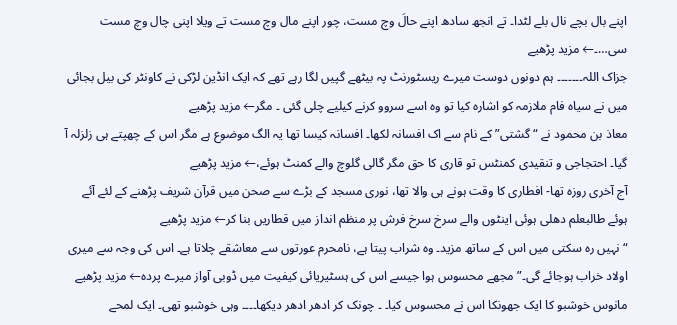اپنے بال بچے نال بلے لٹدا۔ تے انجھ سادھ اپنے حالَ وچ مست، چور اپنے مال وچ مست تے ویلا اپنی چال وچ مست سی…۔← مزید پڑھیے
جزاک اللہ۔۔۔۔۔۔۔ ہم دونوں دوست میرے ریسٹورنٹ پہ بیٹھے گپیں لگا رہے تھے کہ ایک انڈین لڑکی نے کاونٹر کی بیل بجائی میں نے سیاہ فام ملازمہ کو اشارہ کیا تو وہ اسے سروو کرنے کیلیے چلی گئی ۔ مگر← مزید پڑھیے
معاذ بن محمود نے “گشتی” کے نام سے اک افسانہ لکھا۔ افسانہ کیسا تھا یہ الگ موضوع ہے مگر اس کے چھپتے ہی زلزلہ آ گیا۔ احتجاجی و تنقیدی کمنٹس تو قاری کا حق مگر گالی گلوچ والے کمنٹ ہوئے،← مزید پڑھیے
آج آخری روزہ تھا- افطاری کا وقت ہونے ہی والا تھا، نوری مسجد کے بڑے سے صحن میں قرآن شریف پڑھنے کے لئے آئے ہوئے طالبعلم دھلی ہوئی اینٹوں والے سرخ سرخ فرش پر منظم انداز میں قطاریں بنا کر← مزید پڑھیے
“نہیں رہ سکتی میں اس کے ساتھ مزید۔ وہ شراب پیتا ہے، نامحرم عورتوں سے معاشقے چلاتا ہے۔ اس کی وجہ سے میری اولاد خراب ہوجائے گی۔” مجھے محسوس ہوا جیسے اس کی ہسٹیریائی کیفیت میں ڈوبی آواز میرے پردہ← مزید پڑھیے
مانوس خوشبو کا ایک جھونکا اس نے محسوس کیا۔ ۔ چونک کر ادھر ادھر دیکھا۔۔۔۔ وہی خوشبو تھی۔ ایک لمحے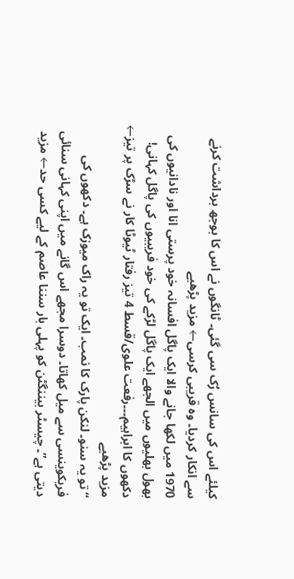کیلئے اس کی سانس رُک سی گئی۔ ٹانگوں نے اس کا بوجھ برداشت کرنے سے انکار کردیا۔ وہ قریبی کرسی← مزید پڑھیے
1970 میں لکھا جانے والا ایک پاگل افسانہ خود پرستی انا اور نادانیوں کی بھول بھلیوں میں الجھے ایک پاگل لڑکے کی خود فریبیوں کی پاگل کہانی! دکھوں کا ابراہیم۔۔۔رفعت علوی/قسط 4 تیز رفتار ٹیوٹا کار نے سڑک پر تیز← مزید پڑھیے
“تو یہ سنو۔ لنکن پارک کا نمب۔ ایک تو یہ راک میوزک ہے۔ دکھوں کی فریکوینسی سے میل کھاتا۔ دوسرا مجھے اس گانے میں اپنی کہانی سنائی دیتی ہے”۔ چیسٹر بیننگٹن کو پہلی بار سننا عاصم کے لیے کسی حد← مزید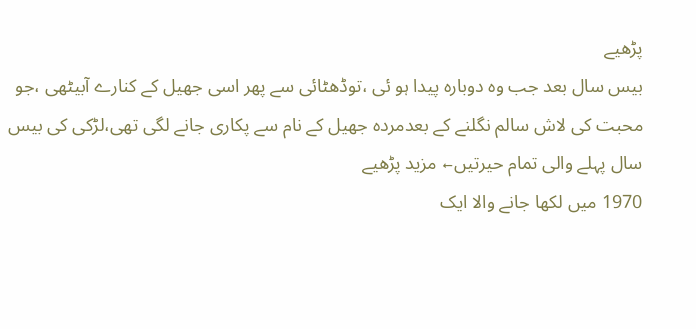پڑھیے
بیس سال بعد جب وہ دوبارہ پیدا ہو ئی ،توڈھٹائی سے پھر اسی جھیل کے کنارے آبیٹھی ،جو محبت کی لاش سالم نگلنے کے بعدمردہ جھیل کے نام سے پکاری جانے لگی تھی،لڑکی کی بیس سال پہلے والی تمام حیرتیں← مزید پڑھیے
1970 میں لکھا جانے والا ایک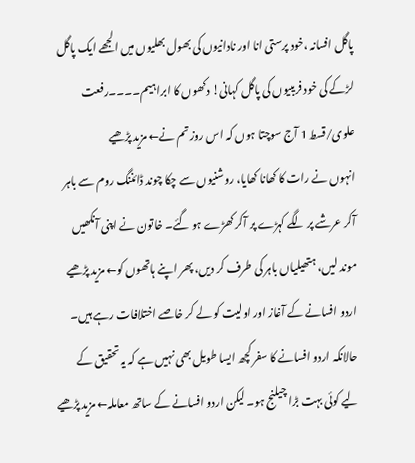پاگل افسانہ ،خود پرستی انا اور نادانیوں کی بھول بھلیوں میں الجھے ایک پاگل لڑکے کی خود فریبیوں کی پاگل کہانی! دکھوں کا ابراہیم۔۔۔۔رفعت علوی/قسط 1 آج سوچتا ہوں کہ اس روز تم نے← مزید پڑھیے
انہوں نے رات کا کھانا کھایا، روشنیوں سے چکا چوند ڈائننگ روم سے باہر آکر عرشے پر لگے کہڑے پر آکر کھڑے ہو گئے۔ خاتون نے اپنی آنکھیں موند لیں، ہتھیلیاں باہر کی طرف کر دیں، پھر اپنے ہاتھوں کو← مزید پڑھیے
اردو افسانے کے آغاز اور اولیت کو لے کر خاصے اختلافات رہے ہیں۔ حالانکہ اردو افسانے کا سفر کچھ ایسا طویل بھی نہیں ہے کہ یہ تحقیق کے لیے کوئی بہت بڑا چیلنج ہو۔ لیکن اردو افسانے کے ساتھ معاملہ← مزید پڑھیے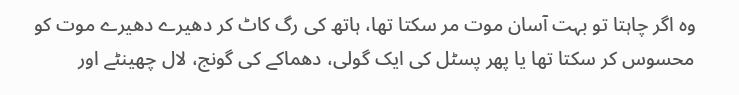وہ اگر چاہتا تو بہت آسان موت مر سکتا تھا، ہاتھ کی رگ کاٹ کر دھیرے دھیرے موت کو محسوس کر سکتا تھا یا پھر پسٹل کی ایک گولی، دھماکے کی گونج، لال چھینٹے اور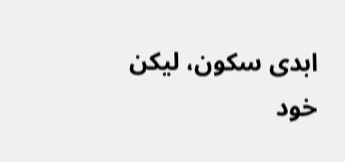ابدی سکون، لیکن خود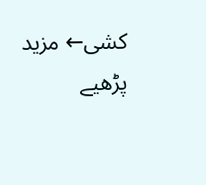کشی← مزید پڑھیے